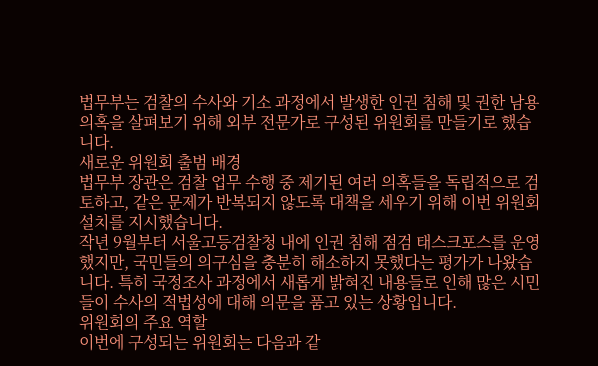법무부는 검찰의 수사와 기소 과정에서 발생한 인권 침해 및 권한 남용 의혹을 살펴보기 위해 외부 전문가로 구성된 위원회를 만들기로 했습니다.
새로운 위원회 출범 배경
법무부 장관은 검찰 업무 수행 중 제기된 여러 의혹들을 독립적으로 검토하고, 같은 문제가 반복되지 않도록 대책을 세우기 위해 이번 위원회 설치를 지시했습니다.
작년 9월부터 서울고등검찰청 내에 인권 침해 점검 태스크포스를 운영했지만, 국민들의 의구심을 충분히 해소하지 못했다는 평가가 나왔습니다. 특히 국정조사 과정에서 새롭게 밝혀진 내용들로 인해 많은 시민들이 수사의 적법성에 대해 의문을 품고 있는 상황입니다.
위원회의 주요 역할
이번에 구성되는 위원회는 다음과 같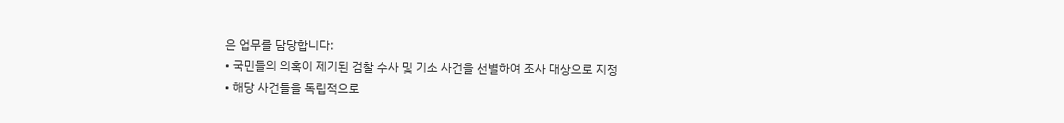은 업무를 담당합니다:
• 국민들의 의혹이 제기된 검찰 수사 및 기소 사건을 선별하여 조사 대상으로 지정
• 해당 사건들을 독립적으로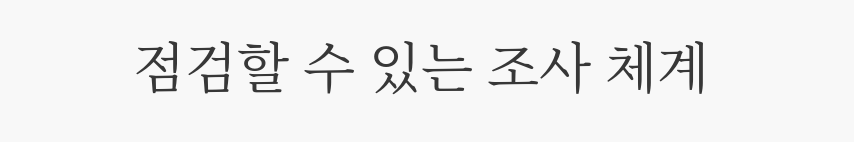점검할 수 있는 조사 체계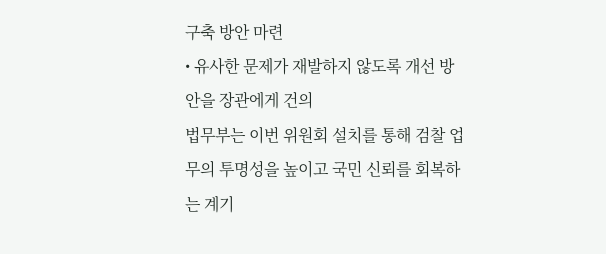구축 방안 마련
• 유사한 문제가 재발하지 않도록 개선 방안을 장관에게 건의
법무부는 이번 위원회 설치를 통해 검찰 업무의 투명성을 높이고 국민 신뢰를 회복하는 계기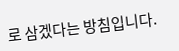로 삼겠다는 방침입니다.